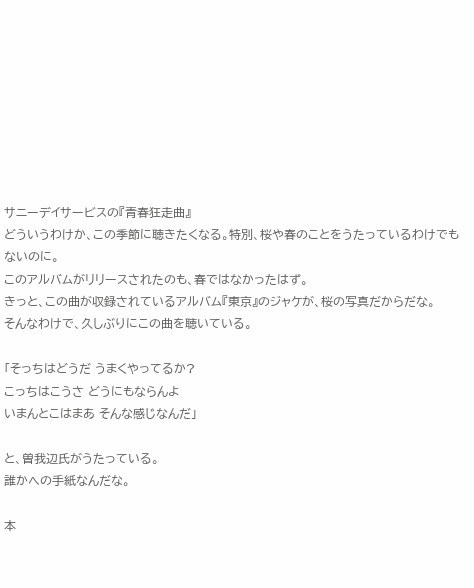サニーデイサービスの『青春狂走曲』
どういうわけか、この季節に聴きたくなる。特別、桜や春のことをうたっているわけでもないのに。
このアルバムがリリースされたのも、春ではなかったはず。
きっと、この曲が収録されているアルバム『東京』のジャケが、桜の写真だからだな。
そんなわけで、久しぶりにこの曲を聴いている。

「そっちはどうだ うまくやってるか?
こっちはこうさ どうにもならんよ
いまんとこはまあ そんな感じなんだ」

と、曽我辺氏がうたっている。
誰かへの手紙なんだな。

本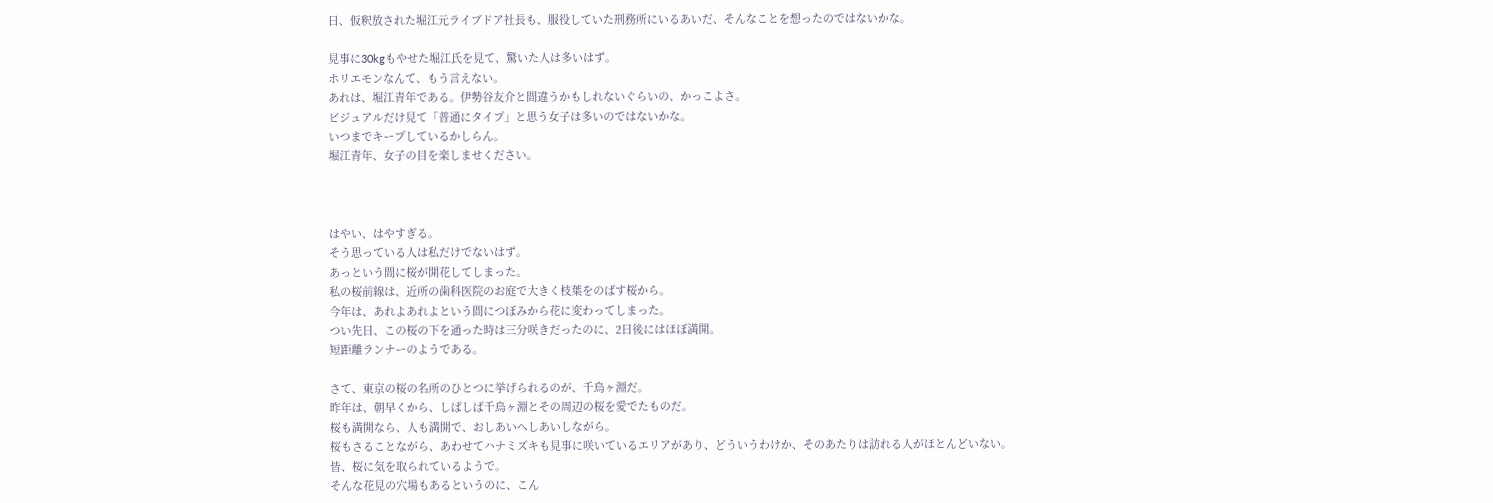日、仮釈放された堀江元ライブドア社長も、服役していた刑務所にいるあいだ、そんなことを想ったのではないかな。

見事に30kgもやせた堀江氏を見て、驚いた人は多いはず。
ホリエモンなんて、もう言えない。
あれは、堀江青年である。伊勢谷友介と間違うかもしれないぐらいの、かっこよさ。
ビジュアルだけ見て「普通にタイプ」と思う女子は多いのではないかな。
いつまでキープしているかしらん。
堀江青年、女子の目を楽しませください。



はやい、はやすぎる。
そう思っている人は私だけでないはず。
あっという間に桜が開花してしまった。
私の桜前線は、近所の歯科医院のお庭で大きく枝葉をのばす桜から。
今年は、あれよあれよという間につぼみから花に変わってしまった。
つい先日、この桜の下を通った時は三分咲きだったのに、2日後にはほぼ満開。
短距離ランナーのようである。

さて、東京の桜の名所のひとつに挙げられるのが、千鳥ヶ淵だ。
昨年は、朝早くから、しばしば千鳥ヶ淵とその周辺の桜を愛でたものだ。
桜も満開なら、人も満開で、おしあいへしあいしながら。
桜もさることながら、あわせてハナミズキも見事に咲いているエリアがあり、どういうわけか、そのあたりは訪れる人がほとんどいない。
皆、桜に気を取られているようで。
そんな花見の穴場もあるというのに、こん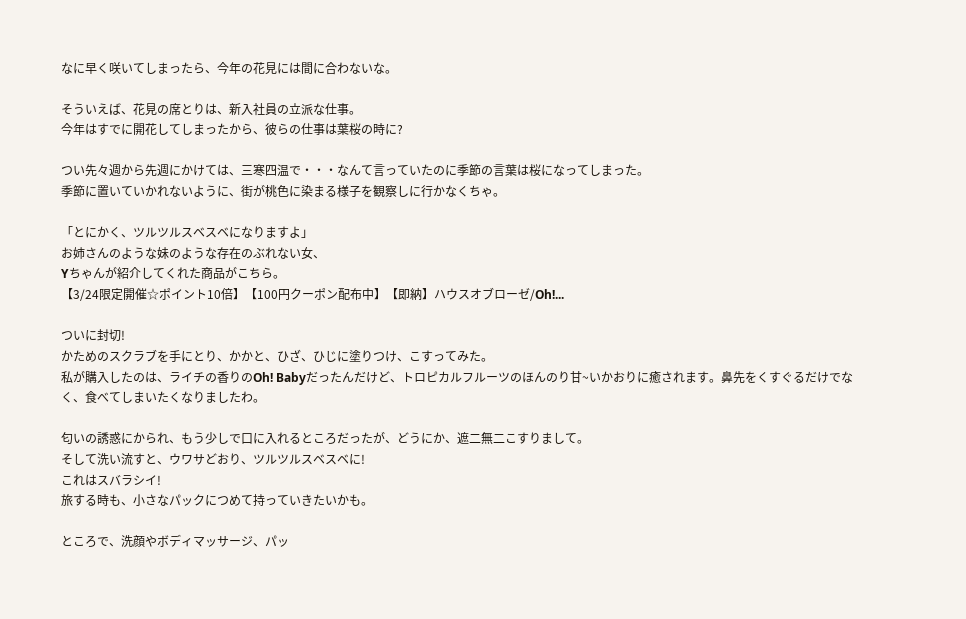なに早く咲いてしまったら、今年の花見には間に合わないな。

そういえば、花見の席とりは、新入社員の立派な仕事。
今年はすでに開花してしまったから、彼らの仕事は葉桜の時に?

つい先々週から先週にかけては、三寒四温で・・・なんて言っていたのに季節の言葉は桜になってしまった。
季節に置いていかれないように、街が桃色に染まる様子を観察しに行かなくちゃ。

「とにかく、ツルツルスベスベになりますよ」
お姉さんのような妹のような存在のぶれない女、
Yちゃんが紹介してくれた商品がこちら。
【3/24限定開催☆ポイント10倍】【100円クーポン配布中】【即納】ハウスオブローゼ/Oh!...

ついに封切!
かためのスクラブを手にとり、かかと、ひざ、ひじに塗りつけ、こすってみた。
私が購入したのは、ライチの香りのOh! Babyだったんだけど、トロピカルフルーツのほんのり甘~いかおりに癒されます。鼻先をくすぐるだけでなく、食べてしまいたくなりましたわ。

匂いの誘惑にかられ、もう少しで口に入れるところだったが、どうにか、遮二無二こすりまして。
そして洗い流すと、ウワサどおり、ツルツルスベスベに!
これはスバラシイ!
旅する時も、小さなパックにつめて持っていきたいかも。

ところで、洗顔やボディマッサージ、パッ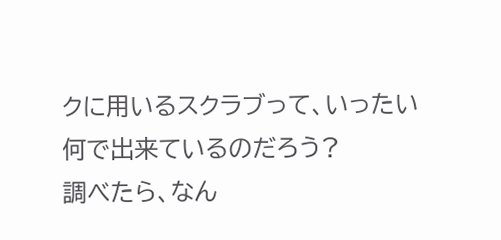クに用いるスクラブって、いったい何で出来ているのだろう?
調べたら、なん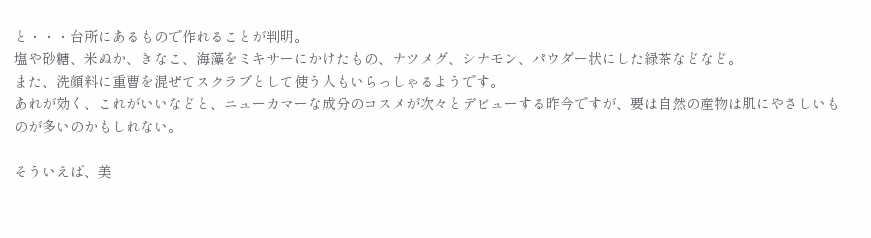と・・・台所にあるもので作れることが判明。
塩や砂糖、米ぬか、きなこ、海藻をミキサーにかけたもの、ナツメグ、シナモン、パウダー状にした緑茶などなど。
また、洗顔料に重曹を混ぜてスクラブとして使う人もいらっしゃるようです。
あれが効く、これがいいなどと、ニューカマーな成分のコスメが次々とデビューする昨今ですが、要は自然の産物は肌にやさしいものが多いのかもしれない。

そういえば、美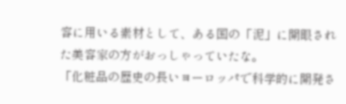容に用いる素材として、ある国の「泥」に開眼された美容家の方がおっしゃっていたな。
「化粧品の歴史の長いヨーロッパで科学的に開発さ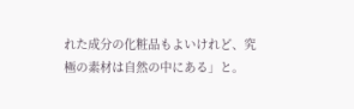れた成分の化粧品もよいけれど、究極の素材は自然の中にある」と。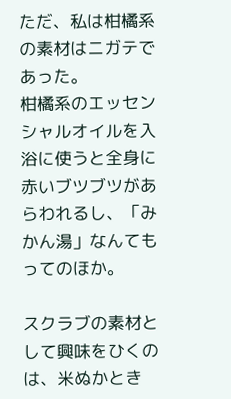ただ、私は柑橘系の素材はニガテであった。
柑橘系のエッセンシャルオイルを入浴に使うと全身に赤いブツブツがあらわれるし、「みかん湯」なんてもってのほか。

スクラブの素材として興味をひくのは、米ぬかとき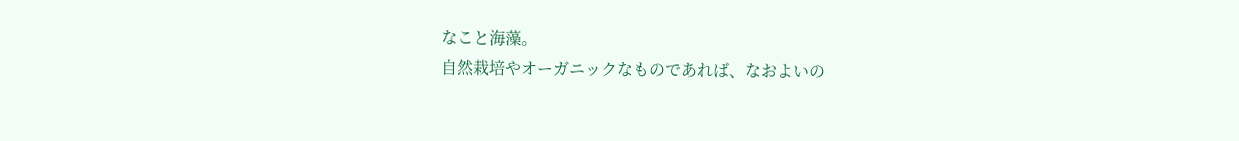なこと海藻。
自然栽培やオーガニックなものであれば、なおよいの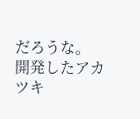だろうな。
開発したアカツキ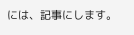には、記事にします。